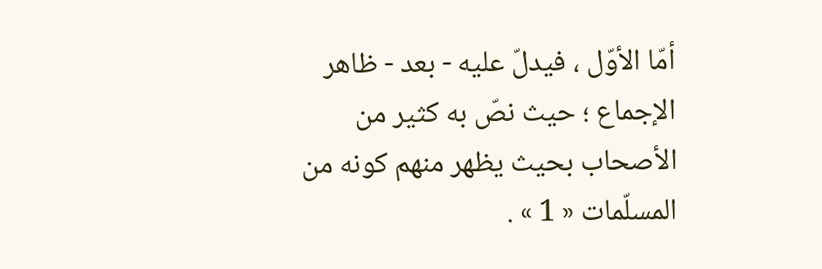أمّا الأوّل ، فيدلّ عليه - بعد - ظاهر الإجماع ؛ حيث نصّ به كثير من الأصحاب بحيث يظهر منهم كونه من المسلّمات « 1 » .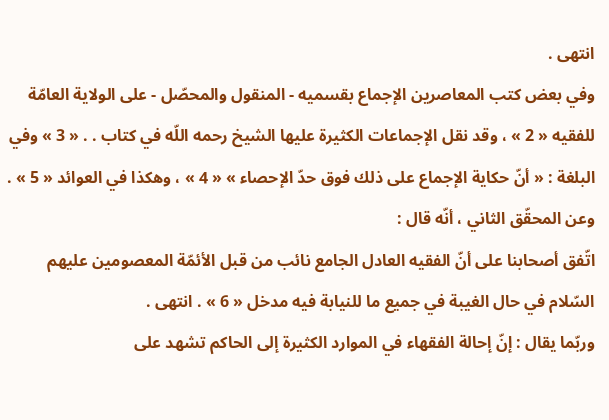انتهى .
وفي بعض كتب المعاصرين الإجماع بقسميه - المنقول والمحصّل - على الولاية العامّة للفقيه « 2 » ، وقد نقل الإجماعات الكثيرة عليها الشيخ رحمه اللّه في كتاب . . « 3 » وفي البلغة : « أنّ حكاية الإجماع على ذلك فوق حدّ الإحصاء » « 4 » ، وهكذا في العوائد « 5 » .
وعن المحقّق الثاني ، أنّه قال :
اتّفق أصحابنا على أنّ الفقيه العادل الجامع نائب من قبل الأئمّة المعصومين عليهم السّلام في حال الغيبة في جميع ما للنيابة فيه مدخل « 6 » . انتهى .
وربّما يقال : إنّ إحالة الفقهاء في الموارد الكثيرة إلى الحاكم تشهد على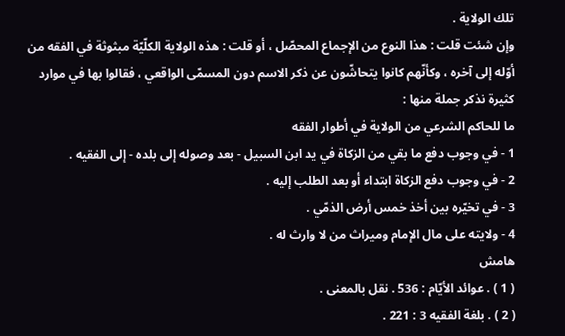تلك الولاية .
وإن شئت قلت : هذا النوع من الإجماع المحصّل ، أو قلت : هذه الولاية الكلّيّة مبثوثة في الفقه من أوّله إلى آخره ، وكأنّهم كانوا يتحاشّون عن ذكر الاسم دون المسمّى الواقعي ، فقالوا بها في موارد كثيرة نذكر جملة منها :
ما للحاكم الشرعي من الولاية في أطوار الفقه
1 - في وجوب دفع ما بقي من الزكاة في يد ابن السبيل - بعد وصوله إلى بلده - إلى الفقيه .
2 - في وجوب دفع الزكاة ابتداء أو بعد الطلب إليه .
3 - في تخيّره بين أخذ خمس أرض الذمّي .
4 - ولايته على مال الإمام وميراث من لا وارث له .
هامش
( 1 ) . عوائد الأيّام : 536 . نقل بالمعنى .
( 2 ) . بلغة الفقيه 3 : 221 .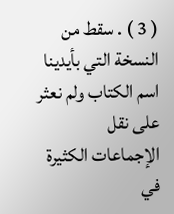( 3 ) . سقط من النسخة التي بأيدينا اسم الكتاب ولم نعثر على نقل الإجماعات الكثيرة في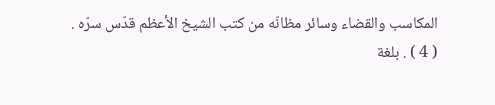المكاسب والقضاء وسائر مظانّه من كتب الشيخ الأعظم قدّس سرّه .
( 4 ) . بلغة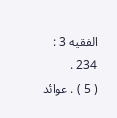الفقيه 3 : 234 .
( 5 ) . عوائد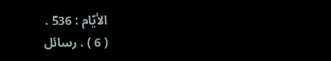الأيّام : 536 .
( 6 ) . رسائل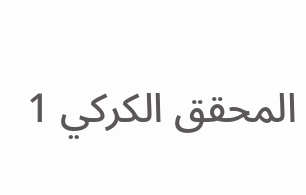المحقق الكركي 1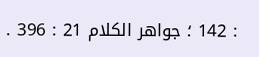: 142 ؛ جواهر الكلام 21 : 396 .